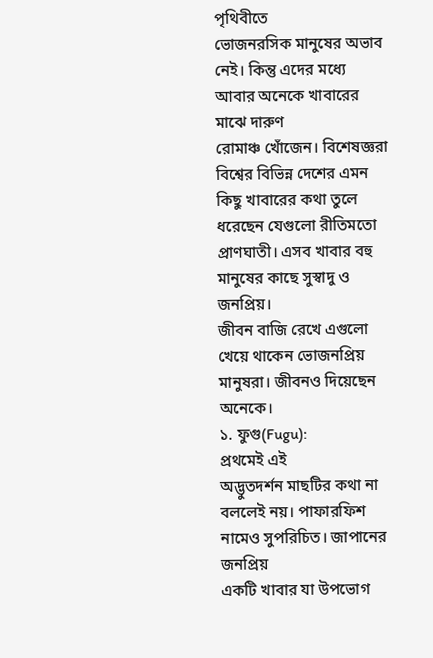পৃথিবীতে
ভোজনরসিক মানুষের অভাব নেই। কিন্তু এদের মধ্যে আবার অনেকে খাবারের মাঝে দারুণ
রোমাঞ্চ খোঁজেন। বিশেষজ্ঞরা বিশ্বের বিভিন্ন দেশের এমন কিছু খাবারের কথা তুলে
ধরেছেন যেগুলো রীতিমতো প্রাণঘাতী। এসব খাবার বহু মানুষের কাছে সুস্বাদু ও জনপ্রিয়।
জীবন বাজি রেখে এগুলো খেয়ে থাকেন ভোজনপ্রিয় মানুষরা। জীবনও দিয়েছেন অনেকে।
১. ফুগু(Fugu):
প্রথমেই এই
অদ্ভুতদর্শন মাছটির কথা না বললেই নয়। পাফারফিশ নামেও সুপরিচিত। জাপানের জনপ্রিয়
একটি খাবার যা উপভোগ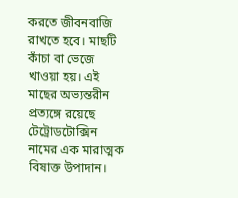করতে জীবনবাজি রাখতে হবে। মাছটি কাঁচা বা ভেজে খাওয়া হয়। এই
মাছের অভ্যন্তরীন প্রত্যঙ্গে রয়েছে টেট্রোডটোক্সিন নামের এক মারাত্মক বিষাক্ত উপাদান।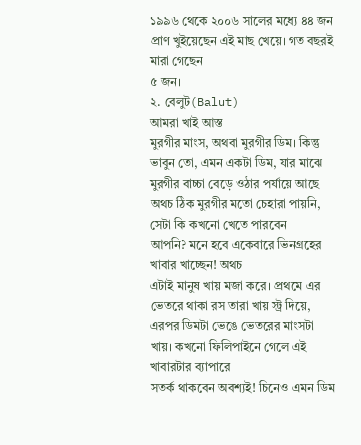১৯৯৬ থেকে ২০০৬ সালের মধ্যে ৪৪ জন প্রাণ খুইয়েছেন এই মাছ খেয়ে। গত বছরই মারা গেছেন
৫ জন।
২. বেলুট(Balut)
আমরা খাই আস্ত
মুরগীর মাংস, অথবা মুরগীর ডিম। কিন্তু ভাবুন তো, এমন একটা ডিম, যার মাঝে মুরগীর বাচ্চা বেড়ে ওঠার পর্যায়ে আছে
অথচ ঠিক মুরগীর মতো চেহারা পায়নি,
সেটা কি কখনো খেতে পারবেন
আপনি? মনে হবে একেবারে ভিনগ্রহের খাবার খাচ্ছেন! অথচ
এটাই মানুষ খায় মজা করে। প্রথমে এর ভেতরে থাকা রস তারা খায় স্ট্র দিয়ে, এরপর ডিমটা ভেঙে ভেতরের মাংসটা খায়। কখনো ফিলিপাইনে গেলে এই খাবারটার ব্যাপারে
সতর্ক থাকবেন অবশ্যই! চিনেও এমন ডিম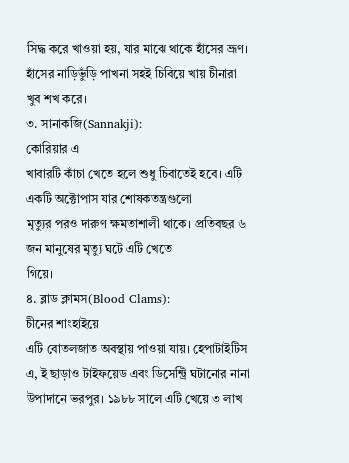সিদ্ধ করে খাওয়া হয়, যার মাঝে থাকে হাঁসের ভ্রূণ। হাঁসের নাড়িভুঁড়ি পাখনা সহই চিবিয়ে খায় চীনারা
খুব শখ করে।
৩. সানাকজি(Sannakji):
কোরিয়ার এ
খাবারটি কাঁচা খেতে হলে শুধু চিবাতেই হবে। এটি একটি অক্টোপাস যার শোষকতন্ত্রগুলো
মৃত্যুর পরও দারুণ ক্ষমতাশালী থাকে। প্রতিবছর ৬ জন মানুষের মৃত্যু ঘটে এটি খেতে
গিয়ে।
৪. ব্লাড ক্লামস(Blood Clams):
চীনের শাংহাইয়ে
এটি বোতলজাত অবস্থায় পাওয়া যায়। হেপাটাইটিস এ, ই ছাড়াও টাইফয়েড এবং ডিসেন্ট্রি ঘটানোর নানা
উপাদানে ভরপুর। ১৯৮৮ সালে এটি খেয়ে ৩ লাখ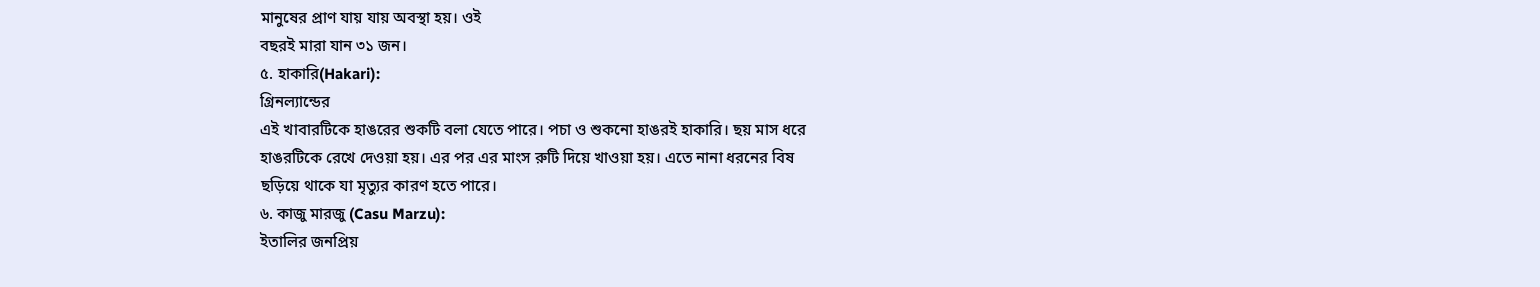মানুষের প্রাণ যায় যায় অবস্থা হয়। ওই
বছরই মারা যান ৩১ জন।
৫. হাকারি(Hakari):
গ্রিনল্যান্ডের
এই খাবারটিকে হাঙরের শুকটি বলা যেতে পারে। পচা ও শুকনো হাঙরই হাকারি। ছয় মাস ধরে
হাঙরটিকে রেখে দেওয়া হয়। এর পর এর মাংস রুটি দিয়ে খাওয়া হয়। এতে নানা ধরনের বিষ
ছড়িয়ে থাকে যা মৃত্যুর কারণ হতে পারে।
৬. কাজু মারজু (Casu Marzu):
ইতালির জনপ্রিয়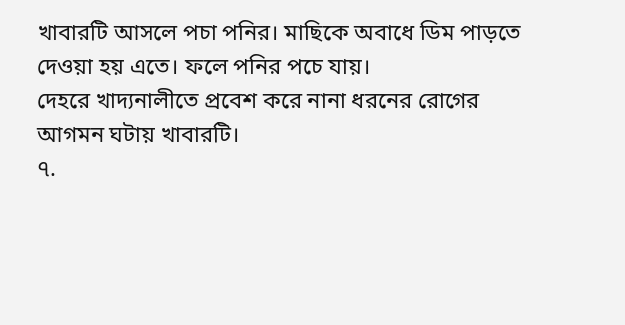খাবারটি আসলে পচা পনির। মাছিকে অবাধে ডিম পাড়তে দেওয়া হয় এতে। ফলে পনির পচে যায়।
দেহরে খাদ্যনালীতে প্রবেশ করে নানা ধরনের রোগের আগমন ঘটায় খাবারটি।
৭.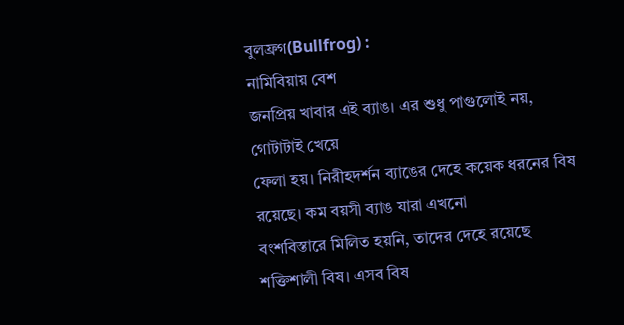বুলফ্রগ(Bullfrog) :
নামিবিয়ায় বেশ
জনপ্রিয় খাবার এই ব্যাঙ। এর শুধু পাগুলোই নয়, গোটাটাই খেয়ে
ফেলা হয়। নিরীহদর্শন ব্যাঙের দেহে কয়েক ধরনের বিষ রয়েছে। কম বয়সী ব্যাঙ যারা এখনো
বংশবিস্তারে মিলিত হয়নি, তাদের দেহে রয়েছে শক্তিশালী বিষ। এসব বিষ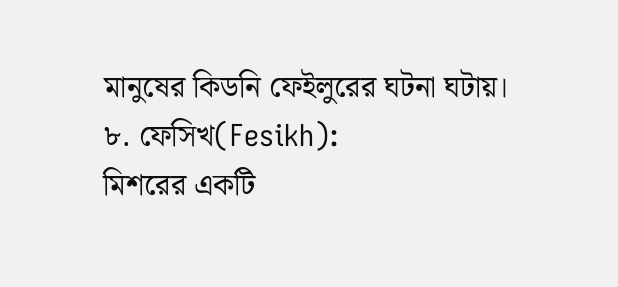মানুষের কিডনি ফেইলুরের ঘটনা ঘটায়।
৮. ফেসিখ(Fesikh):
মিশরের একটি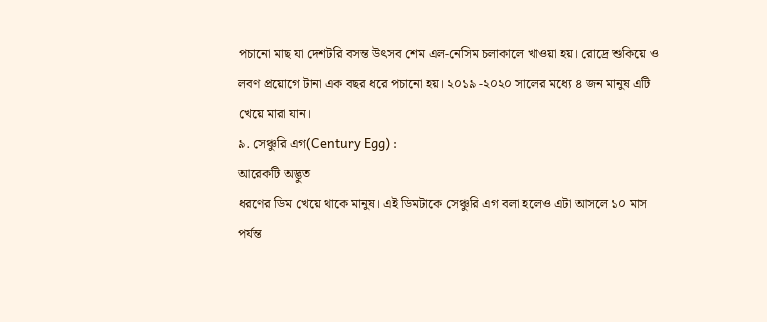পচানো মাছ যা দেশটরি বসন্ত উৎসব শেম এল-নেসিম চলাকালে খাওয়া হয়। রোদ্রে শুকিয়ে ও
লবণ প্রয়োগে টানা এক বছর ধরে পচানো হয়। ২০১৯ -২০২০ সালের মধ্যে ৪ জন মানুষ এটি
খেয়ে মারা যান।
৯. সেঞ্চুরি এগ(Century Egg) :
আরেকটি অদ্ভুত
ধরণের ডিম খেয়ে থাকে মানুষ। এই ডিমটাকে সেঞ্চুরি এগ বলা হলেও এটা আসলে ১০ মাস
পর্যন্ত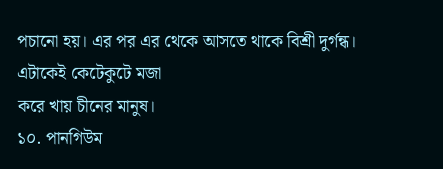পচানো হয়। এর পর এর থেকে আসতে থাকে বিশ্রী দুর্গন্ধ। এটাকেই কেটেকুটে মজা
করে খায় চীনের মানুষ।
১০. পানগিউম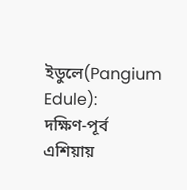ইডুলে(Pangium Edule):
দক্ষিণ-পূর্ব
এশিয়ায়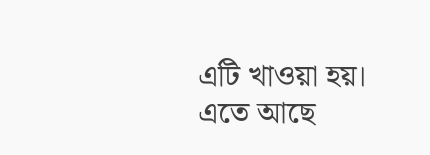এটি খাওয়া হয়। এতে আছে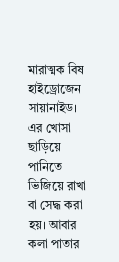মারাত্মক বিষ হাইড্রোজেন সায়ানাইড। এর খোসা ছাড়িয়ে পানিতে
ভিজিয়ে রাখা বা সেদ্ধ করা হয়। আবার কলা পাতার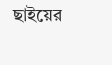ছাইয়ের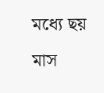মধ্যে ছয় মাস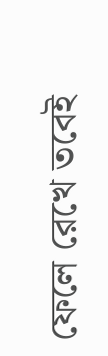ফেলে রেখে তবেই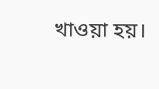খাওয়া হয়।